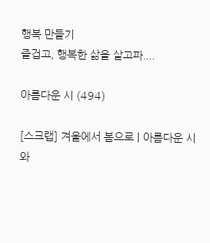행복 만들기
즐겁고, 행복한 삶을 살고파....

아름다운 시 (494)

[스크랩] 겨울에서 봄으로 | 아름다운 시
와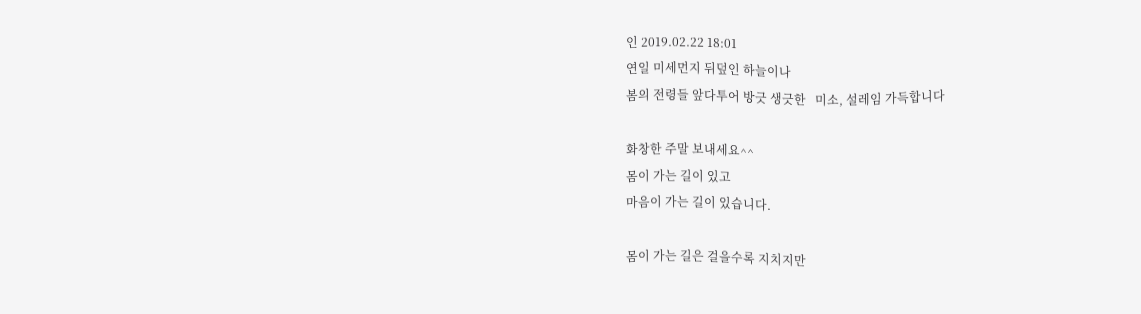인 2019.02.22 18:01
연일 미세먼지 뒤덮인 하늘이나
봄의 전령들 앞다투어 방긋 생긋한   미소, 설레임 가득합니다

화창한 주말 보내세요^^
몸이 가는 길이 있고
마음이 가는 길이 있습니다.

몸이 가는 길은 걸을수록 지치지만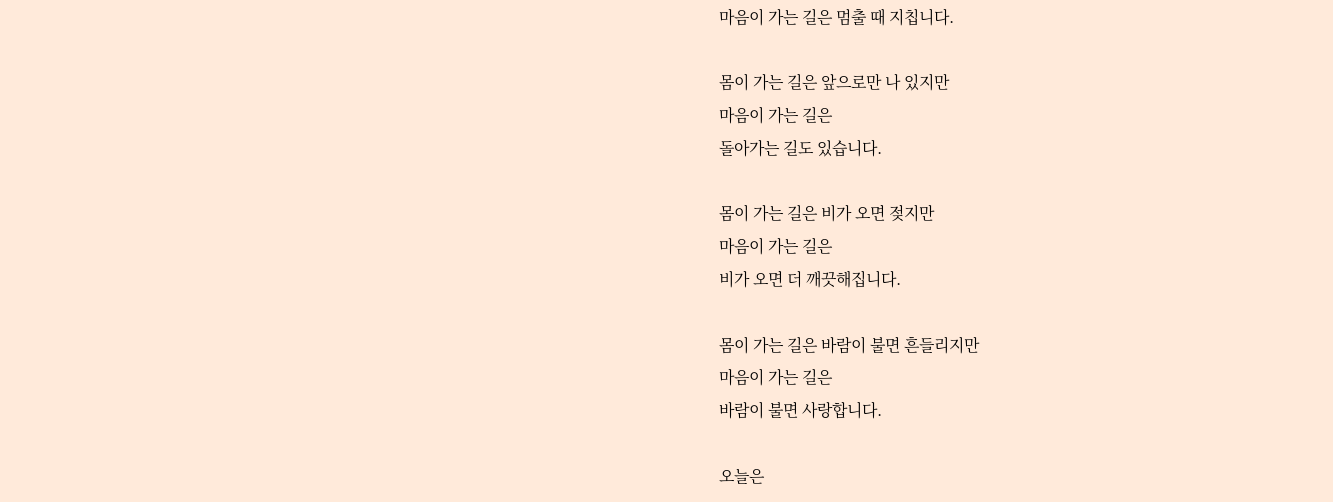마음이 가는 길은 멈출 때 지칩니다.

몸이 가는 길은 앞으로만 나 있지만
마음이 가는 길은
돌아가는 길도 있습니다.

몸이 가는 길은 비가 오면 젖지만
마음이 가는 길은
비가 오면 더 깨끗해집니다.

몸이 가는 길은 바람이 불면 흔들리지만
마음이 가는 길은
바람이 불면 사랑합니다.

오늘은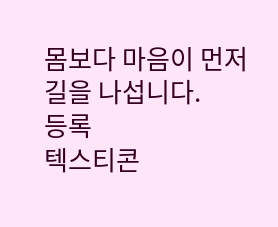몸보다 마음이 먼저
길을 나섭니다.
등록
텍스티콘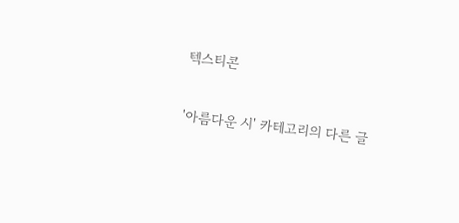텍스티콘

'아름다운 시' 카테고리의 다른 글